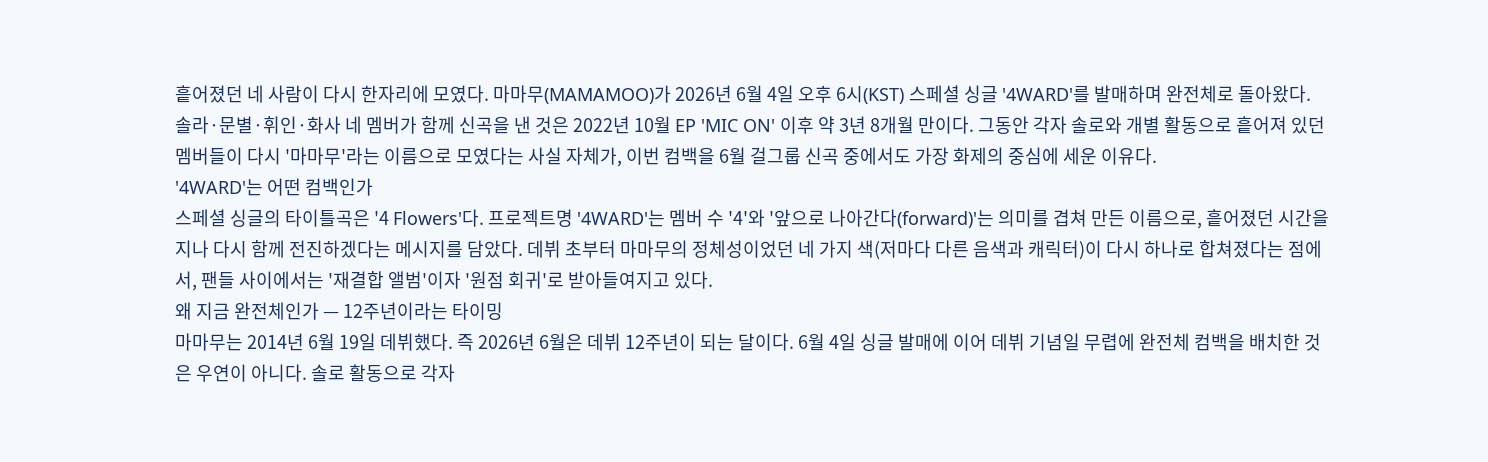흩어졌던 네 사람이 다시 한자리에 모였다. 마마무(MAMAMOO)가 2026년 6월 4일 오후 6시(KST) 스페셜 싱글 '4WARD'를 발매하며 완전체로 돌아왔다. 솔라·문별·휘인·화사 네 멤버가 함께 신곡을 낸 것은 2022년 10월 EP 'MIC ON' 이후 약 3년 8개월 만이다. 그동안 각자 솔로와 개별 활동으로 흩어져 있던 멤버들이 다시 '마마무'라는 이름으로 모였다는 사실 자체가, 이번 컴백을 6월 걸그룹 신곡 중에서도 가장 화제의 중심에 세운 이유다.
'4WARD'는 어떤 컴백인가
스페셜 싱글의 타이틀곡은 '4 Flowers'다. 프로젝트명 '4WARD'는 멤버 수 '4'와 '앞으로 나아간다(forward)'는 의미를 겹쳐 만든 이름으로, 흩어졌던 시간을 지나 다시 함께 전진하겠다는 메시지를 담았다. 데뷔 초부터 마마무의 정체성이었던 네 가지 색(저마다 다른 음색과 캐릭터)이 다시 하나로 합쳐졌다는 점에서, 팬들 사이에서는 '재결합 앨범'이자 '원점 회귀'로 받아들여지고 있다.
왜 지금 완전체인가 — 12주년이라는 타이밍
마마무는 2014년 6월 19일 데뷔했다. 즉 2026년 6월은 데뷔 12주년이 되는 달이다. 6월 4일 싱글 발매에 이어 데뷔 기념일 무렵에 완전체 컴백을 배치한 것은 우연이 아니다. 솔로 활동으로 각자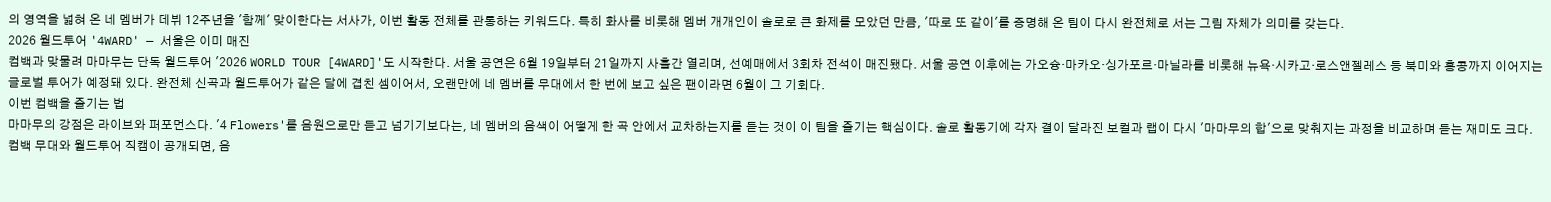의 영역을 넓혀 온 네 멤버가 데뷔 12주년을 '함께' 맞이한다는 서사가, 이번 활동 전체를 관통하는 키워드다. 특히 화사를 비롯해 멤버 개개인이 솔로로 큰 화제를 모았던 만큼, '따로 또 같이'를 증명해 온 팀이 다시 완전체로 서는 그림 자체가 의미를 갖는다.
2026 월드투어 '4WARD' — 서울은 이미 매진
컴백과 맞물려 마마무는 단독 월드투어 '2026 WORLD TOUR [4WARD]'도 시작한다. 서울 공연은 6월 19일부터 21일까지 사흘간 열리며, 선예매에서 3회차 전석이 매진됐다. 서울 공연 이후에는 가오슝·마카오·싱가포르·마닐라를 비롯해 뉴욕·시카고·로스앤젤레스 등 북미와 홍콩까지 이어지는 글로벌 투어가 예정돼 있다. 완전체 신곡과 월드투어가 같은 달에 겹친 셈이어서, 오랜만에 네 멤버를 무대에서 한 번에 보고 싶은 팬이라면 6월이 그 기회다.
이번 컴백을 즐기는 법
마마무의 강점은 라이브와 퍼포먼스다. '4 Flowers'를 음원으로만 듣고 넘기기보다는, 네 멤버의 음색이 어떻게 한 곡 안에서 교차하는지를 듣는 것이 이 팀을 즐기는 핵심이다. 솔로 활동기에 각자 결이 달라진 보컬과 랩이 다시 '마마무의 합'으로 맞춰지는 과정을 비교하며 듣는 재미도 크다. 컴백 무대와 월드투어 직캠이 공개되면, 음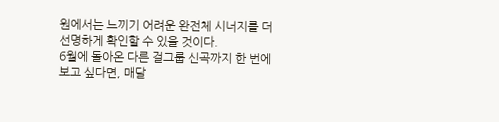원에서는 느끼기 어려운 완전체 시너지를 더 선명하게 확인할 수 있을 것이다.
6월에 돌아온 다른 걸그룹 신곡까지 한 번에 보고 싶다면, 매달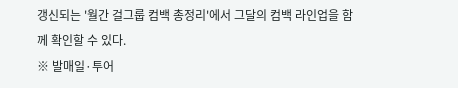갱신되는 '월간 걸그룹 컴백 총정리'에서 그달의 컴백 라인업을 함께 확인할 수 있다.
※ 발매일·투어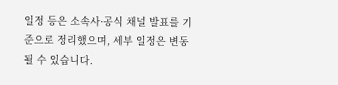일정 등은 소속사·공식 채널 발표를 기준으로 정리했으며, 세부 일정은 변동될 수 있습니다.